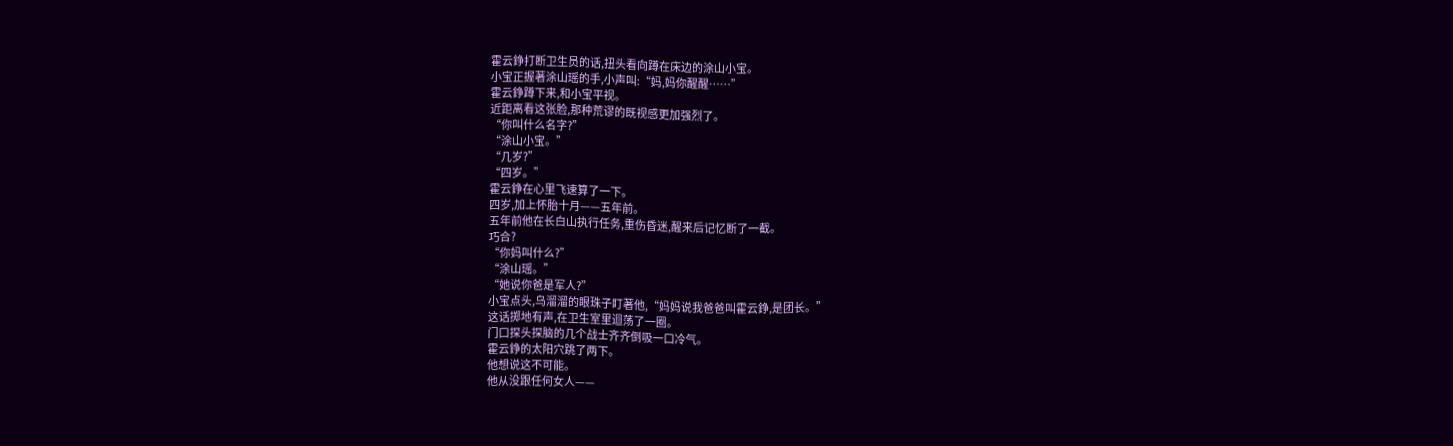霍云錚打断卫生员的话,扭头看向蹲在床边的涂山小宝。
小宝正握著涂山瑶的手,小声叫:“妈,妈你醒醒……”
霍云錚蹲下来,和小宝平视。
近距离看这张脸,那种荒谬的既视感更加强烈了。
“你叫什么名字?”
“涂山小宝。”
“几岁?”
“四岁。”
霍云錚在心里飞速算了一下。
四岁,加上怀胎十月——五年前。
五年前他在长白山执行任务,重伤昏迷,醒来后记忆断了一截。
巧合?
“你妈叫什么?”
“涂山瑶。”
“她说你爸是军人?”
小宝点头,乌溜溜的眼珠子盯著他,“妈妈说我爸爸叫霍云錚,是团长。”
这话掷地有声,在卫生室里迴荡了一圈。
门口探头探脑的几个战士齐齐倒吸一口冷气。
霍云錚的太阳穴跳了两下。
他想说这不可能。
他从没跟任何女人——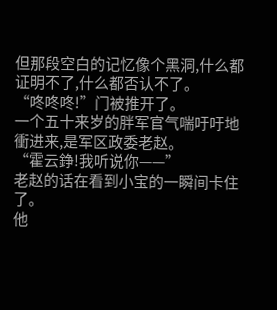但那段空白的记忆像个黑洞,什么都证明不了,什么都否认不了。
“咚咚咚!”门被推开了。
一个五十来岁的胖军官气喘吁吁地衝进来,是军区政委老赵。
“霍云錚!我听说你——”
老赵的话在看到小宝的一瞬间卡住了。
他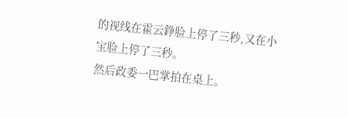的视线在霍云錚脸上停了三秒,又在小宝脸上停了三秒。
然后政委一巴掌拍在桌上。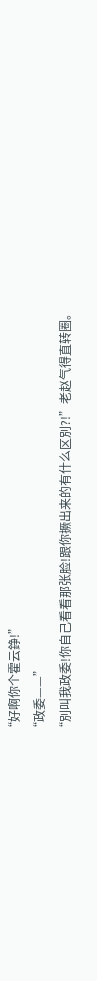“好啊你个霍云錚!”
“政委——”
“別叫我政委!你自己看看那张脸!跟你撅出来的有什么区別?!”老赵气得直转圈。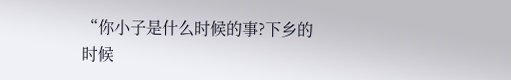“你小子是什么时候的事?下乡的时候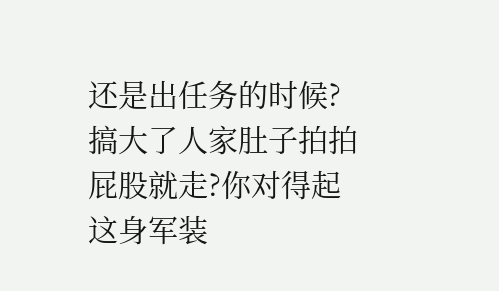还是出任务的时候?搞大了人家肚子拍拍屁股就走?你对得起这身军装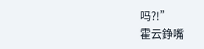吗?!”
霍云錚嘴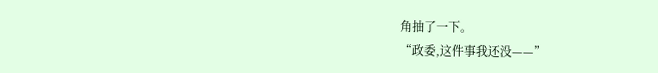角抽了一下。
“政委,这件事我还没——”